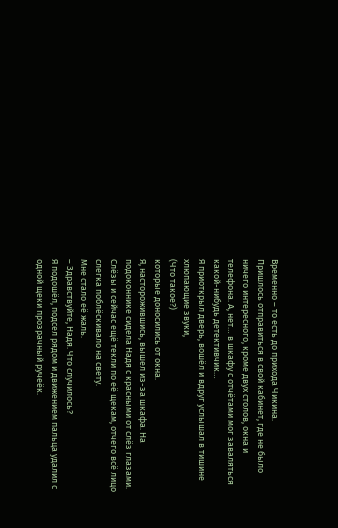Временно – то есть до прихода Чикина.
Пришлось отправиться в свой кабинет, где не было ничего интересного, кроме двух столов, окна и телефона. А, нет… в шкафу с отчётами мог заваляться какой-нибудь детективчик…
Я приоткрыл дверь, вошёл и вдруг услышал в тишине хлюпающие звуки,
(Что такое?)
которые доносились от окна.
Я, насторожившись, вышел из-за шкафа. На подоконнике сидела Надя с красными от слёз глазами. Слёзы и сейчас ещё текли по её щекам, отчего всё лицо слегка поблёскивало на свету.
Мне стало её жаль.
– Здравствуйте, Надя. Что случилось?
Я подошёл, подсел рядом и движением пальца удалил с одной щеки прозрачный ручеёк.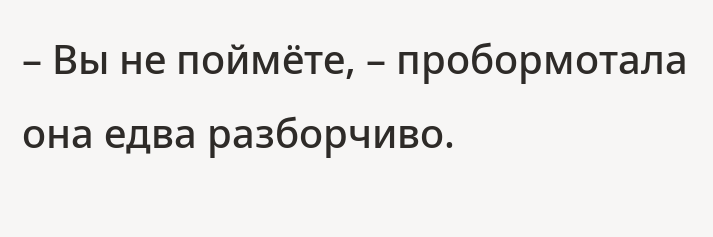– Вы не поймёте, – пробормотала она едва разборчиво.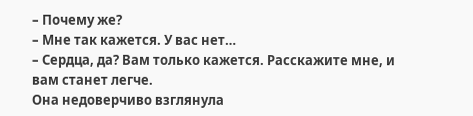– Почему же?
– Мне так кажется. У вас нет…
– Сердца, да? Вам только кажется. Расскажите мне, и вам станет легче.
Она недоверчиво взглянула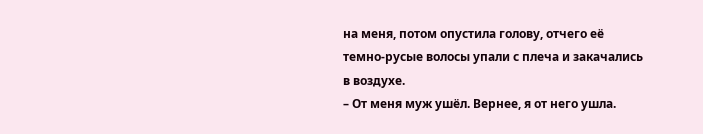на меня, потом опустила голову, отчего её темно-русые волосы упали с плеча и закачались в воздухе.
– От меня муж ушёл. Вернее, я от него ушла.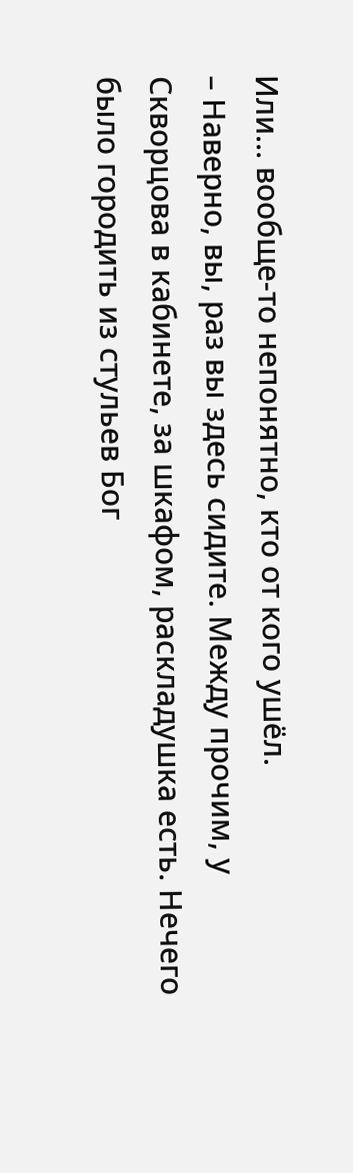Или… вообще-то непонятно, кто от кого ушёл.
– Наверно, вы, раз вы здесь сидите. Между прочим, у Скворцова в кабинете, за шкафом, раскладушка есть. Нечего было городить из стульев Бог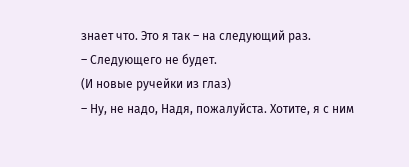знает что. Это я так – на следующий раз.
– Следующего не будет.
(И новые ручейки из глаз)
– Ну, не надо, Надя, пожалуйста. Хотите, я с ним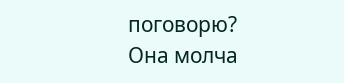поговорю?
Она молча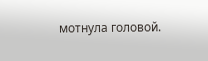мотнула головой.